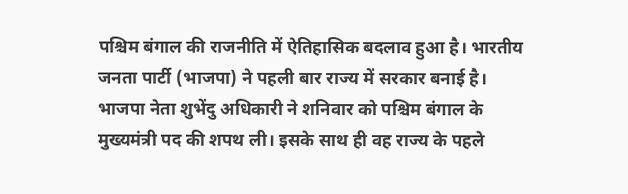पश्चिम बंगाल की राजनीति में ऐतिहासिक बदलाव हुआ है। भारतीय जनता पार्टी (भाजपा) ने पहली बार राज्य में सरकार बनाई है। भाजपा नेता शुभेंदु अधिकारी ने शनिवार को पश्चिम बंगाल के मुख्यमंत्री पद की शपथ ली। इसके साथ ही वह राज्य के पहले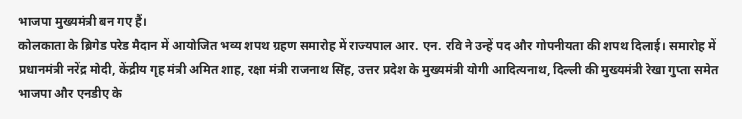भाजपा मुख्यमंत्री बन गए हैं।
कोलकाता के ब्रिगेड परेड मैदान में आयोजित भव्य शपथ ग्रहण समारोह में राज्यपाल आर. एन. रवि ने उन्हें पद और गोपनीयता की शपथ दिलाई। समारोह में प्रधानमंत्री नरेंद्र मोदी, केंद्रीय गृह मंत्री अमित शाह, रक्षा मंत्री राजनाथ सिंह, उत्तर प्रदेश के मुख्यमंत्री योगी आदित्यनाथ, दिल्ली की मुख्यमंत्री रेखा गुप्ता समेत भाजपा और एनडीए के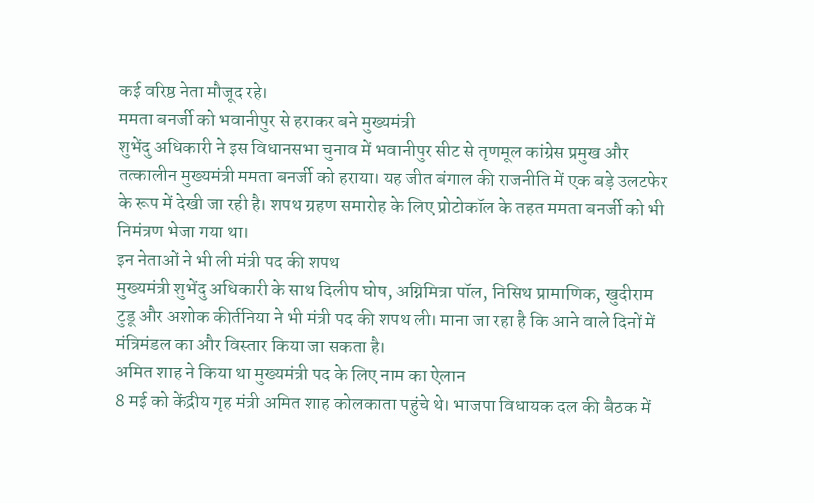कई वरिष्ठ नेता मौजूद रहे।
ममता बनर्जी को भवानीपुर से हराकर बने मुख्यमंत्री
शुभेंदु अधिकारी ने इस विधानसभा चुनाव में भवानीपुर सीट से तृणमूल कांग्रेस प्रमुख और तत्कालीन मुख्यमंत्री ममता बनर्जी को हराया। यह जीत बंगाल की राजनीति में एक बड़े उलटफेर के रूप में देखी जा रही है। शपथ ग्रहण समारोह के लिए प्रोटोकॉल के तहत ममता बनर्जी को भी निमंत्रण भेजा गया था।
इन नेताओं ने भी ली मंत्री पद की शपथ
मुख्यमंत्री शुभेंदु अधिकारी के साथ दिलीप घोष, अग्निमित्रा पॉल, निसिथ प्रामाणिक, खुदीराम टुडू और अशोक कीर्तनिया ने भी मंत्री पद की शपथ ली। माना जा रहा है कि आने वाले दिनों में मंत्रिमंडल का और विस्तार किया जा सकता है।
अमित शाह ने किया था मुख्यमंत्री पद के लिए नाम का ऐलान
8 मई को केंद्रीय गृह मंत्री अमित शाह कोलकाता पहुंचे थे। भाजपा विधायक दल की बैठक में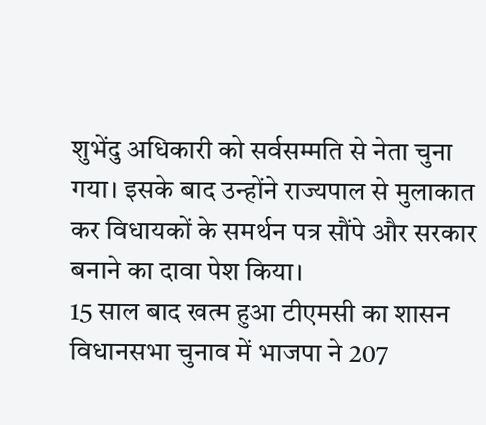शुभेंदु अधिकारी को सर्वसम्मति से नेता चुना गया। इसके बाद उन्होंने राज्यपाल से मुलाकात कर विधायकों के समर्थन पत्र सौंपे और सरकार बनाने का दावा पेश किया।
15 साल बाद खत्म हुआ टीएमसी का शासन
विधानसभा चुनाव में भाजपा ने 207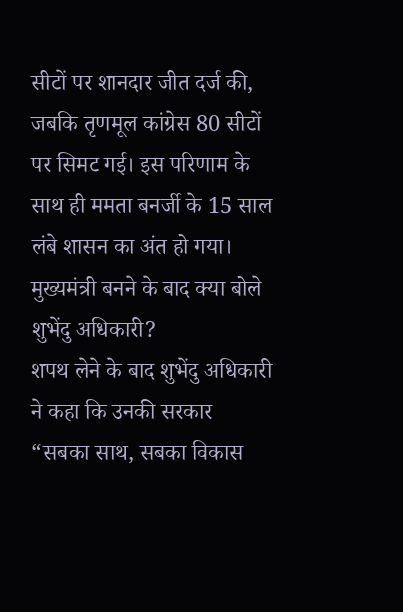सीटों पर शानदार जीत दर्ज की, जबकि तृणमूल कांग्रेस 80 सीटों पर सिमट गई। इस परिणाम के साथ ही ममता बनर्जी के 15 साल लंबे शासन का अंत हो गया।
मुख्यमंत्री बनने के बाद क्या बोले शुभेंदु अधिकारी?
शपथ लेने के बाद शुभेंदु अधिकारी ने कहा कि उनकी सरकार “सबका साथ, सबका विकास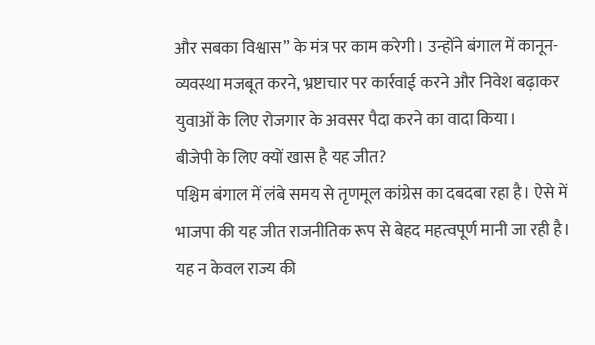और सबका विश्वास” के मंत्र पर काम करेगी। उन्होंने बंगाल में कानून-व्यवस्था मजबूत करने, भ्रष्टाचार पर कार्रवाई करने और निवेश बढ़ाकर युवाओं के लिए रोजगार के अवसर पैदा करने का वादा किया।
बीजेपी के लिए क्यों खास है यह जीत?
पश्चिम बंगाल में लंबे समय से तृणमूल कांग्रेस का दबदबा रहा है। ऐसे में भाजपा की यह जीत राजनीतिक रूप से बेहद महत्वपूर्ण मानी जा रही है। यह न केवल राज्य की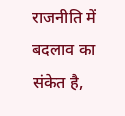राजनीति में बदलाव का संकेत है,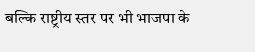बल्कि राष्ट्रीय स्तर पर भी भाजपा के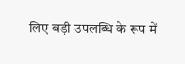लिए बड़ी उपलब्धि के रूप में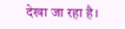देखा जा रहा है।